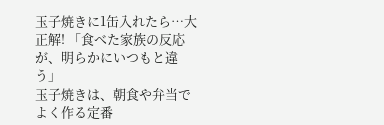玉子焼きに1缶入れたら…大正解! 「食べた家族の反応が、明らかにいつもと違う」
玉子焼きは、朝食や弁当でよく作る定番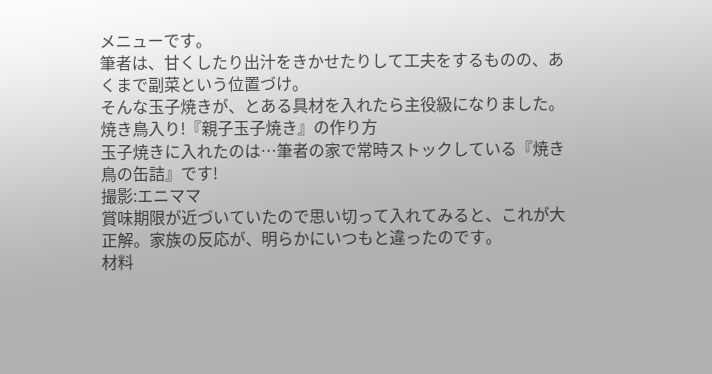メニューです。
筆者は、甘くしたり出汁をきかせたりして工夫をするものの、あくまで副菜という位置づけ。
そんな玉子焼きが、とある具材を入れたら主役級になりました。
焼き鳥入り!『親子玉子焼き』の作り方
玉子焼きに入れたのは…筆者の家で常時ストックしている『焼き鳥の缶詰』です!
撮影:エニママ
賞味期限が近づいていたので思い切って入れてみると、これが大正解。家族の反応が、明らかにいつもと違ったのです。
材料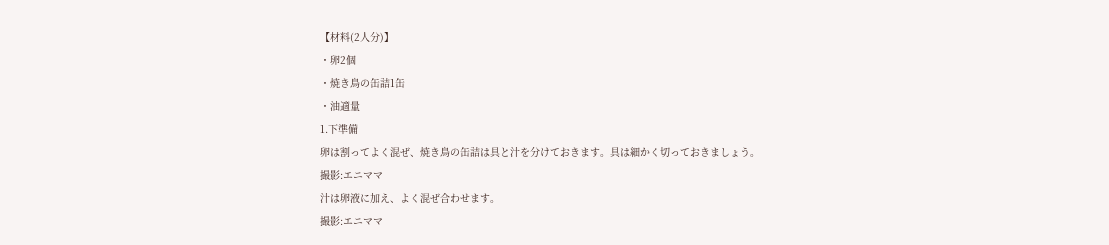【材料(2人分)】
・卵2個
・焼き鳥の缶詰1缶
・油適量
1.下準備
卵は割ってよく混ぜ、焼き鳥の缶詰は具と汁を分けておきます。具は細かく切っておきましょう。
撮影:エニママ
汁は卵液に加え、よく混ぜ合わせます。
撮影:エニママ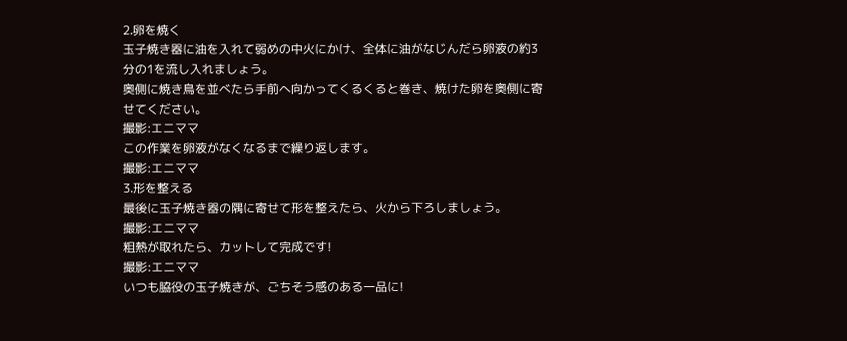2.卵を焼く
玉子焼き器に油を入れて弱めの中火にかけ、全体に油がなじんだら卵液の約3分の1を流し入れましょう。
奥側に焼き鳥を並べたら手前へ向かってくるくると巻き、焼けた卵を奥側に寄せてください。
撮影:エニママ
この作業を卵液がなくなるまで繰り返します。
撮影:エニママ
3.形を整える
最後に玉子焼き器の隅に寄せて形を整えたら、火から下ろしましょう。
撮影:エニママ
粗熱が取れたら、カットして完成です!
撮影:エニママ
いつも脇役の玉子焼きが、ごちそう感のある一品に!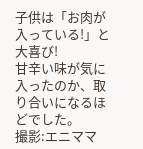子供は「お肉が入っている!」と大喜び!
甘辛い味が気に入ったのか、取り合いになるほどでした。
撮影:エニママ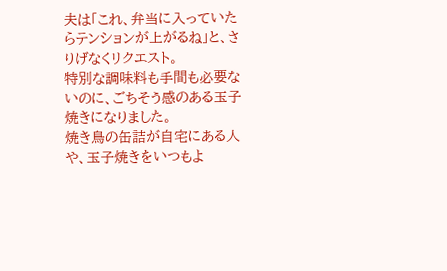夫は「これ、弁当に入っていたらテンションが上がるね」と、さりげなくリクエスト。
特別な調味料も手間も必要ないのに、ごちそう感のある玉子焼きになりました。
焼き鳥の缶詰が自宅にある人や、玉子焼きをいつもよ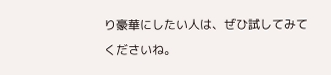り豪華にしたい人は、ぜひ試してみてくださいね。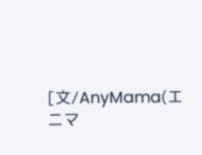[文/AnyMama(エニマ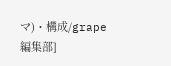マ)・構成/grape編集部]